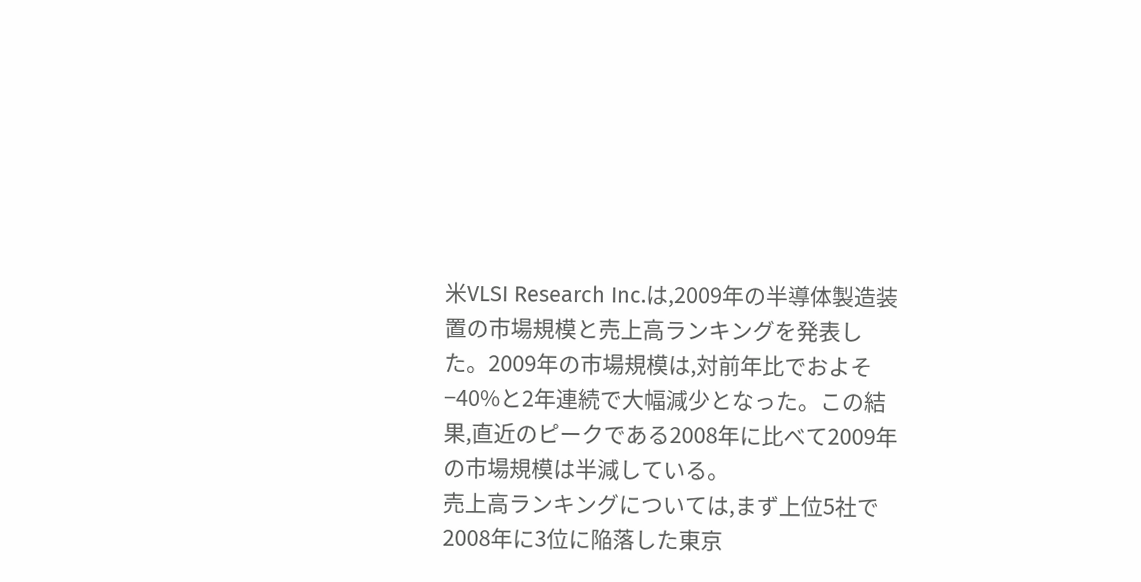米VLSI Research Inc.は,2009年の半導体製造装置の市場規模と売上高ランキングを発表した。2009年の市場規模は,対前年比でおよそ−40%と2年連続で大幅減少となった。この結果,直近のピークである2008年に比べて2009年の市場規模は半減している。
売上高ランキングについては,まず上位5社で2008年に3位に陥落した東京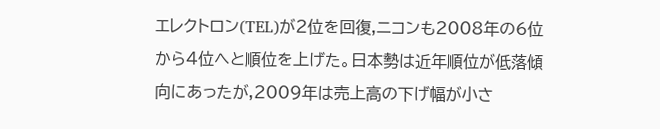エレクトロン(TEL)が2位を回復,ニコンも2008年の6位から4位へと順位を上げた。日本勢は近年順位が低落傾向にあったが,2009年は売上高の下げ幅が小さ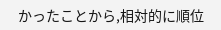かったことから,相対的に順位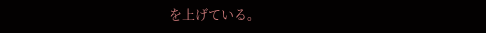を上げている。